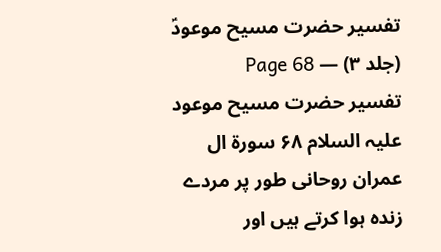تفسیر حضرت مسیح موعودؑ (جلد ۳) — Page 68
تفسیر حضرت مسیح موعود علیہ السلام ۶۸ سورة ال عمران روحانی طور پر مردے زندہ ہوا کرتے ہیں اور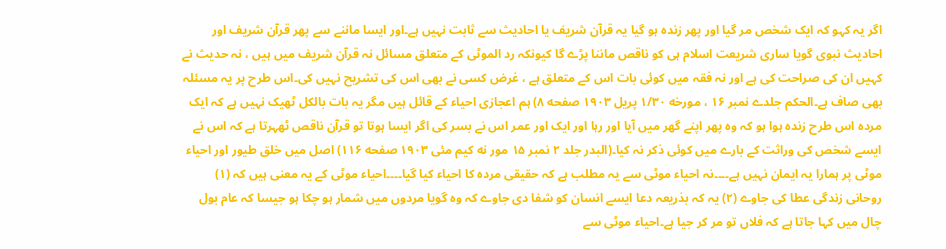اگر یہ کہو کہ ایک شخص مر گیا اور پھر زندہ ہو گیا یہ قرآن شریف یا احادیث سے ثابت نہیں ہے۔اور ایسا ماننے سے پھر قرآن شریف اور احادیث نبوی گویا ساری شریعت اسلام ہی کو ناقص ماننا پڑے گا کیونکہ رد الموٹی کے متعلق مسائل نہ قرآن شریف میں ہیں ، نہ حدیث نے کہیں ان کی صراحت کی ہے اور نہ فقہ میں کوئی بات اس کے متعلق ہے ، غرض کسی نے بھی اس کی تشریح نہیں کی۔اس طرح پر یہ مسئلہ بھی صاف ہے۔الحکم جلدے نمبر ۱۶ ، مورخه ۱/۳۰ پریل ۱۹۰۳ صفحه ۸) ہم اعجازی احیاء کے قائل ہیں مگر یہ بات بالکل ٹھیک نہیں ہے کہ ایک مردہ اس طرح زندہ ہوا ہو کہ وہ پھر اپنے گھر میں آیا اور رہا اور ایک اور عمر اس نے بسر کی اگر ایسا ہوتا تو قرآن ناقص ٹھہرتا ہے کہ اس نے ایسے شخص کی وراثت کے بارے میں کوئی ذکر نہ کیا۔(البدر جلد ۲ نمبر ۱۵ مور نه کیم مئی ۱۹۰۳ صفحه ۱۱۶) اصل میں خلق طیور اور احیاء موٹی پر ہمارا یہ ایمان نہیں ہے۔۔۔۔نہ احیاء موٹی سے یہ مطلب ہے کہ حقیقی مردہ کا احیاء کیا گیا۔۔۔۔احیاء موٹی کے یہ معنی ہیں کہ (۱) روحانی زندگی عطا کی جاوے (۲) یہ کہ بذریعہ دعا ایسے انسان کو شفا دی جاوے کہ وہ گویا مردوں میں شمار ہو چکا ہو جیسا کہ عام بول چال میں کہا جاتا ہے کہ فلاں تو مر کر جیا ہے۔احیاء موٹی سے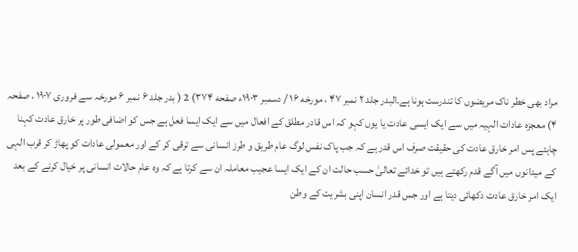مراد بھی خطر ناک مریضوں کا تندرست ہونا ہے۔البدر جلد ۲ نمبر ۴۷ ، مورخه ۱۶ / دسمبر ۱۹۰۳ء صفحه ۳۷۴) 2 ( بدر جلد ۶ نمبر ۶ مورخہ سے فروری ۱۹۰۷ ، صفحہ ۴) معجزہ عادات الہیہ میں سے ایک ایسی عادت یا یوں کہو کہ اس قادر مطلق کے افعال میں سے ایک ایسا فعل ہے جس کو اضافی طور پر خارق عادت کہنا چاہئے پس امر خارق عادت کی حقیقت صرف اس قدر ہے کہ جب پاک نفس لوگ عام طریق و طرز انسانی سے ترقی کر کے اور معمولی عادات کو پھاڑ کر قرب الہی کے میدانوں میں آگے قدم رکھتے ہیں تو خدائے تعالیٰ حسب حالت ان کے ایک ایسا عجیب معاملہ ان سے کرتا ہے کہ وہ عام حالات انسانی پر خیال کرنے کے بعد ایک امر خارق عادت دکھائی دیتا ہے اور جس قدر انسان اپنی بشریت کے وطن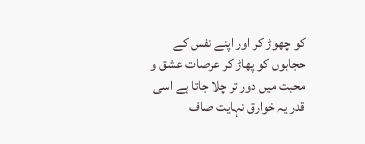کو چھوڑ کر اور اپنے نفس کے حجابوں کو پھاڑ کر عرصات عشق و محبت میں دور تر چلا جاتا ہے اسی قدر یہ خوارق نہایت صاف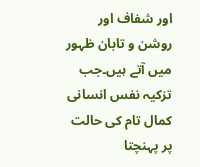اور شفاف اور روشن و تابان ظہور میں آتے ہیں۔جب تزکیہ نفس انسانی کمال تام کی حالت پر پہنچتا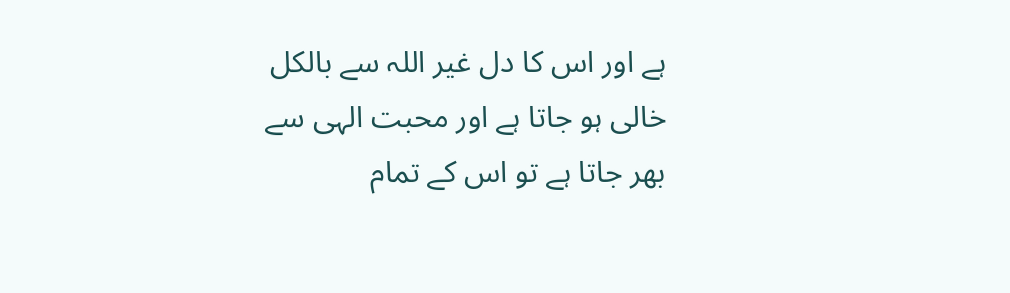ہے اور اس کا دل غیر اللہ سے بالکل خالی ہو جاتا ہے اور محبت الہی سے بھر جاتا ہے تو اس کے تمام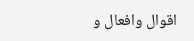اقوال وافعال و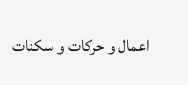اعمال و حرکات و سکنات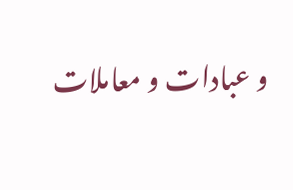و عبادات و معاملات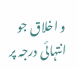و اخلاق جو انتہائی درجہ پر